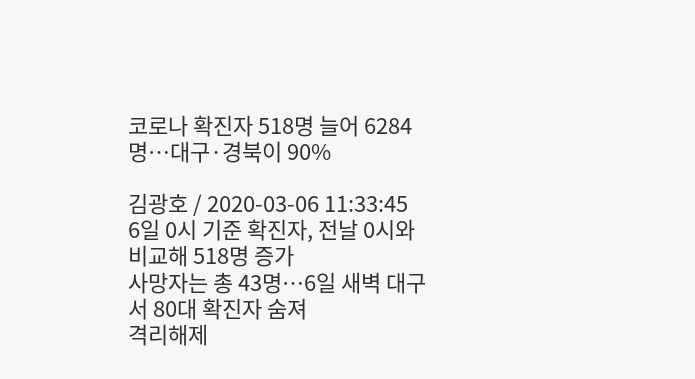코로나 확진자 518명 늘어 6284명…대구·경북이 90%

김광호 / 2020-03-06 11:33:45
6일 0시 기준 확진자, 전날 0시와 비교해 518명 증가
사망자는 총 43명…6일 새벽 대구서 80대 확진자 숨져
격리해제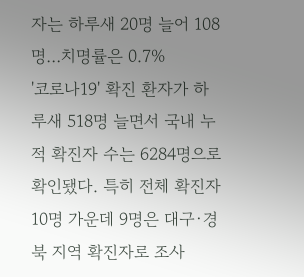자는 하루새 20명 늘어 108명…치명률은 0.7%
'코로나19' 확진 환자가 하루새 518명 늘면서 국내 누적 확진자 수는 6284명으로 확인됐다. 특히 전체 확진자 10명 가운데 9명은 대구·경북 지역 확진자로 조사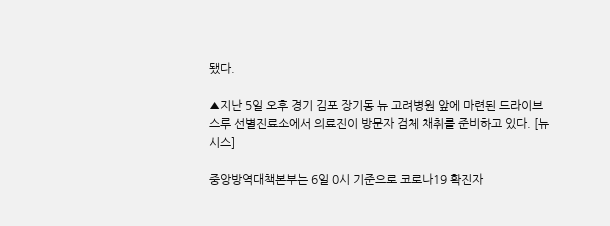됐다.

▲지난 5일 오후 경기 김포 장기동 뉴 고려병원 앞에 마련된 드라이브 스루 선별진료소에서 의료진이 방문자 검체 채취를 준비하고 있다. [뉴시스]

중앙방역대책본부는 6일 0시 기준으로 코로나19 확진자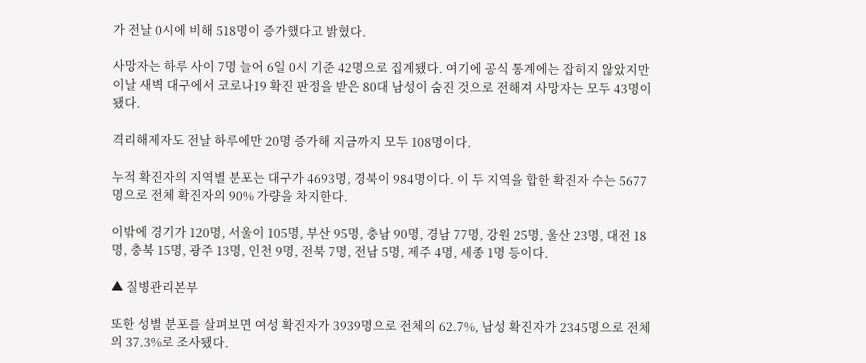가 전날 0시에 비해 518명이 증가했다고 밝혔다.

사망자는 하루 사이 7명 늘어 6일 0시 기준 42명으로 집계됐다. 여기에 공식 통계에는 잡히지 않았지만 이날 새벽 대구에서 코로나19 확진 판정을 받은 80대 남성이 숨진 것으로 전해져 사망자는 모두 43명이 됐다.

격리해제자도 전날 하루에만 20명 증가해 지금까지 모두 108명이다.

누적 확진자의 지역별 분포는 대구가 4693명, 경북이 984명이다. 이 두 지역을 합한 확진자 수는 5677명으로 전체 확진자의 90% 가량을 차지한다.

이밖에 경기가 120명, 서울이 105명, 부산 95명, 충남 90명, 경남 77명, 강원 25명, 울산 23명, 대전 18명, 충북 15명, 광주 13명, 인천 9명, 전북 7명, 전남 5명, 제주 4명, 세종 1명 등이다.

▲ 질병관리본부

또한 성별 분포를 살펴보면 여성 확진자가 3939명으로 전체의 62.7%, 남성 확진자가 2345명으로 전체의 37.3%로 조사됐다.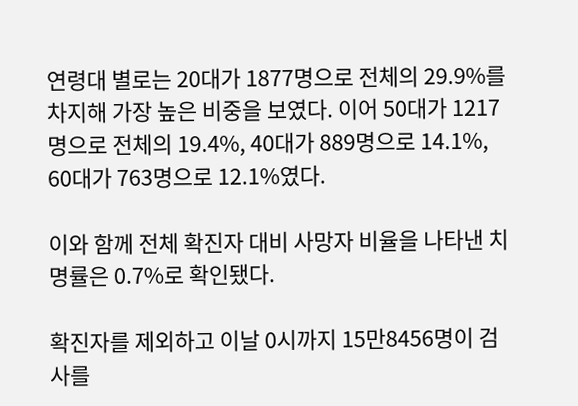연령대 별로는 20대가 1877명으로 전체의 29.9%를 차지해 가장 높은 비중을 보였다. 이어 50대가 1217명으로 전체의 19.4%, 40대가 889명으로 14.1%, 60대가 763명으로 12.1%였다.

이와 함께 전체 확진자 대비 사망자 비율을 나타낸 치명률은 0.7%로 확인됐다.

확진자를 제외하고 이날 0시까지 15만8456명이 검사를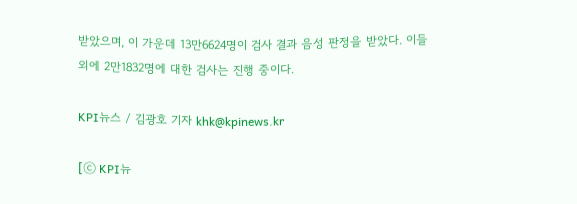받았으며, 이 가운데 13만6624명이 검사 결과 음성 판정을 받았다. 이들 외에 2만1832명에 대한 검사는 진행 중이다.

KPI뉴스 / 김광호 기자 khk@kpinews.kr

[ⓒ KPI뉴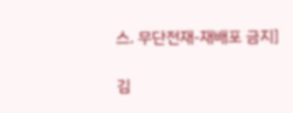스. 무단전재-재배포 금지]

김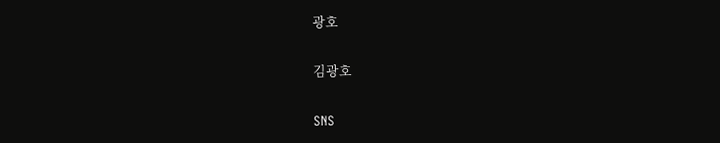광호

김광호

SNS